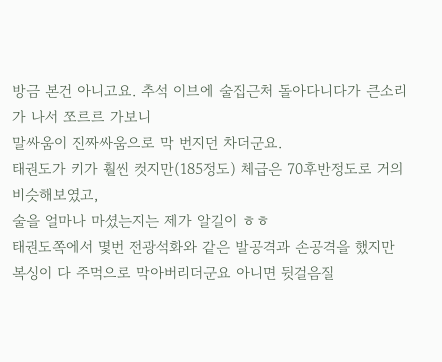방금 본건 아니고요. 추석 이브에 술집근처 돌아다니다가 큰소리가 나서 쪼르르 가보니
말싸움이 진짜싸움으로 막 번지던 차더군요.
태권도가 키가 훨씬 컷지만(185정도) 체급은 70후반정도로 거의 비슷해보였고,
술을 얼마나 마셨는지는 제가 알길이 ㅎㅎ
태권도쪽에서 몇번 전광석화와 같은 발공격과 손공격을 했지만
복싱이 다 주먹으로 막아버리더군요 아니면 뒷걸음질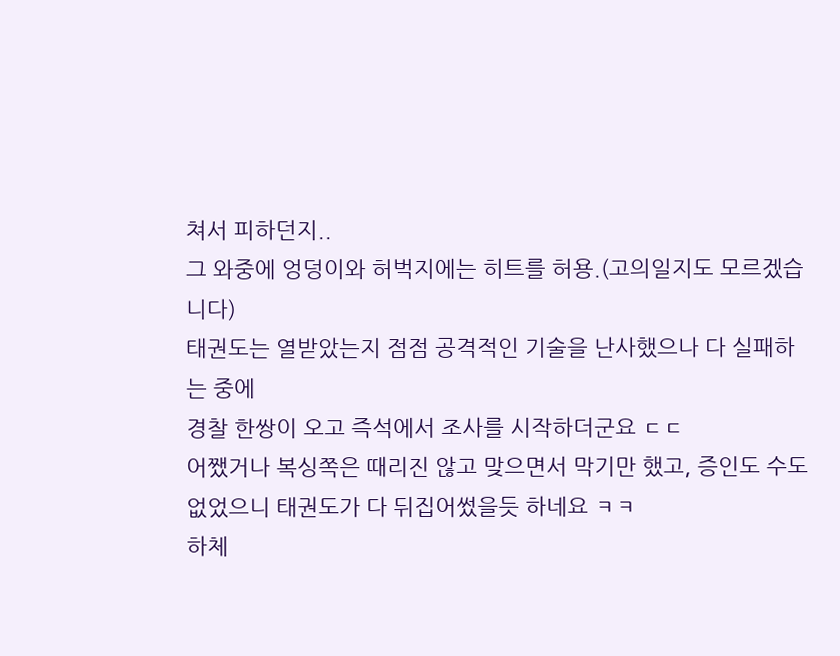쳐서 피하던지..
그 와중에 엉덩이와 허벅지에는 히트를 허용.(고의일지도 모르겠습니다)
태권도는 열받았는지 점점 공격적인 기술을 난사했으나 다 실패하는 중에
경찰 한쌍이 오고 즉석에서 조사를 시작하더군요 ㄷㄷ
어쨌거나 복싱쪽은 때리진 않고 맞으면서 막기만 했고, 증인도 수도없었으니 태권도가 다 뒤집어썼을듯 하네요 ㅋㅋ
하체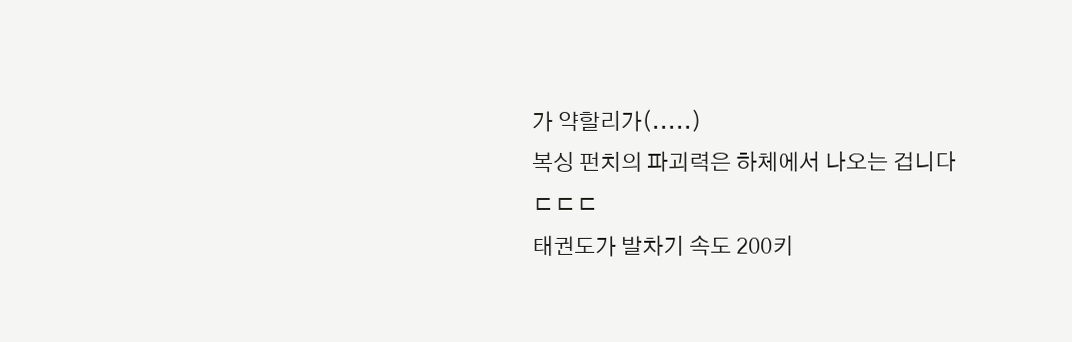가 약할리가(.....)
복싱 펀치의 파괴력은 하체에서 나오는 겁니다
ㄷㄷㄷ
태권도가 발차기 속도 200키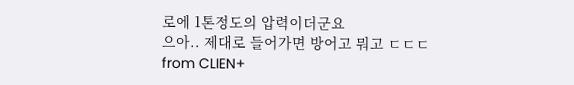로에 1톤정도의 압력이더군요
으아.. 제대로 들어가면 방어고 뭐고 ㄷㄷㄷ
from CLIEN+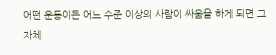어떤 운동이든 어느 수준 이상의 사람이 싸움을 하게 되면 그 자체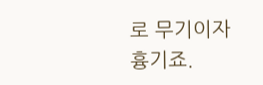로 무기이자 흉기죠.